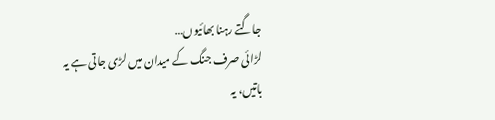جاگتے رہنا بھائیوں…
لڑائی صرف جنگ کے میدان میں لڑی جاتی ہے یہ باتیں، یہ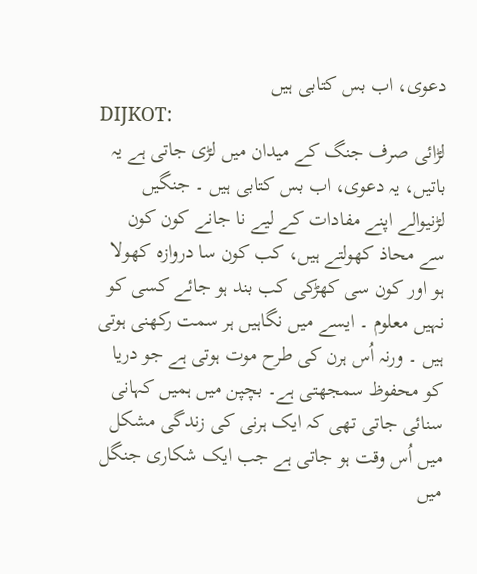دعوی، اب بس کتابی ہیں
DIJKOT:
لڑائی صرف جنگ کے میدان میں لڑی جاتی ہے یہ باتیں، یہ دعوی، اب بس کتابی ہیں ۔ جنگیں لڑنیوالے اپنے مفادات کے لیے نا جانے کون کون سے محاذ کھولتے ہیں، کب کون سا دروازہ کھولا ہو اور کون سی کھڑکی کب بند ہو جائے کسی کو نہیں معلوم ۔ ایسے میں نگاہیں ہر سمت رکھنی ہوتی ہیں ۔ ورنہ اُس ہرن کی طرح موت ہوتی ہے جو دریا کو محفوظ سمجھتی ہے۔ بچپن میں ہمیں کہانی سنائی جاتی تھی کہ ایک ہرنی کی زندگی مشکل میں اُس وقت ہو جاتی ہے جب ایک شکاری جنگل میں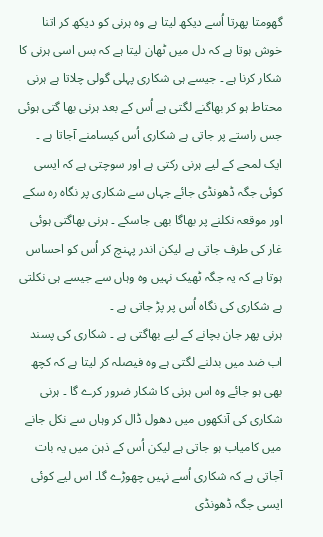گھومتا پھرتا اُسے دیکھ لیتا ہے وہ ہرنی کو دیکھ کر اتنا خوش ہوتا ہے کہ دل میں ٹھان لیتا ہے کہ بس اسی ہرنی کا شکار کرنا ہے ۔ جیسے ہی شکاری پہلی گولی چلاتا ہے ہرنی محتاط ہو کر بھاگنے لگتی ہے اُس کے بعد ہرنی بھا گتی ہوئی جس راستے پر جاتی ہے شکاری اُس کیسامنے آجاتا ہے ۔ ایک لمحے کے لیے ہرنی رکتی ہے اور سوچتی ہے کہ ایسی کوئی جگہ ڈھونڈی جائے جہاں سے شکاری پر نگاہ رہ سکے اور موقعہ نکلنے پر بھاگا بھی جاسکے ۔ ہرنی بھاگتی ہوئی غار کی طرف جاتی ہے لیکن اندر پہنچ کر اُس کو احساس ہوتا ہے کہ یہ جگہ ٹھیک نہیں وہ وہاں سے جیسے ہی نکلتی ہے شکاری کی نگاہ اُس پر پڑ جاتی ہے ۔
ہرنی پھر جان بچانے کے لیے بھاگتی ہے ۔ شکاری کی پسند اب ضد میں بدلنے لگتی ہے وہ فیصلہ کر لیتا ہے کہ کچھ بھی ہو جائے وہ اس ہرنی کا شکار ضرور کرے گا ۔ ہرنی شکاری کی آنکھوں میں دھول ڈال کر وہاں سے نکل جانے میں کامیاب ہو جاتی ہے لیکن اُس کے ذہن میں یہ بات آجاتی ہے کہ شکاری اُسے نہیں چھوڑے گا۔ اس لیے کوئی ایسی جگہ ڈھونڈی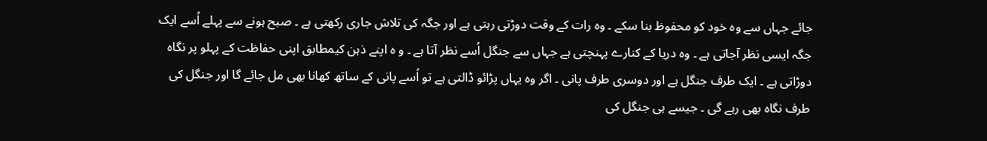جائے جہاں سے وہ خود کو محفوظ بنا سکے ۔ وہ رات کے وقت دوڑتی رہتی ہے اور جگہ کی تلاش جاری رکھتی ہے ۔ صبح ہونے سے پہلے اُسے ایک جگہ ایسی نظر آجاتی ہے ۔ وہ دریا کے کنارے پہنچتی ہے جہاں سے جنگل اُسے نظر آتا ہے ۔ و ہ اپنے ذہن کیمطابق اپنی حفاظت کے پہلو پر نگاہ دوڑاتی ہے ۔ ایک طرف جنگل ہے اور دوسری طرف پانی ۔ اگر وہ یہاں پڑائو ڈالتی ہے تو اُسے پانی کے ساتھ کھانا بھی مل جائے گا اور جنگل کی طرف نگاہ بھی رہے گی ۔ جیسے ہی جنگل کی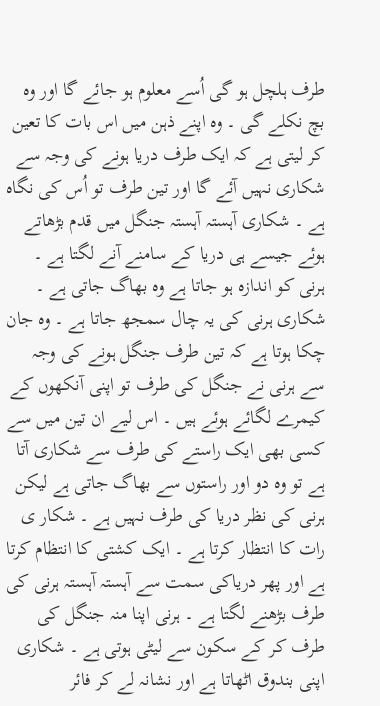طرف ہلچل ہو گی اُسے معلوم ہو جائے گا اور وہ بچ نکلے گی ۔ وہ اپنے ذہن میں اس بات کا تعین کر لیتی ہے کہ ایک طرف دریا ہونے کی وجہ سے شکاری نہیں آئے گا اور تین طرف تو اُس کی نگاہ ہے ۔ شکاری آہستہ آہستہ جنگل میں قدم بڑھاتے ہوئے جیسے ہی دریا کے سامنے آنے لگتا ہے ۔
ہرنی کو اندازہ ہو جاتا ہے وہ بھاگ جاتی ہے ۔ شکاری ہرنی کی یہ چال سمجھ جاتا ہے ۔ وہ جان چکا ہوتا ہے کہ تین طرف جنگل ہونے کی وجہ سے ہرنی نے جنگل کی طرف تو اپنی آنکھوں کے کیمرے لگائے ہوئے ہیں ۔ اس لیے ان تین میں سے کسی بھی ایک راستے کی طرف سے شکاری آتا ہے تو وہ دو اور راستوں سے بھاگ جاتی ہے لیکن ہرنی کی نظر دریا کی طرف نہیں ہے ۔ شکار ی رات کا انتظار کرتا ہے ۔ ایک کشتی کا انتظام کرتا ہے اور پھر دریاکی سمت سے آہستہ آہستہ ہرنی کی طرف بڑھنے لگتا ہے ۔ ہرنی اپنا منہ جنگل کی طرف کر کے سکون سے لیٹی ہوتی ہے ۔ شکاری اپنی بندوق اٹھاتا ہے اور نشانہ لے کر فائر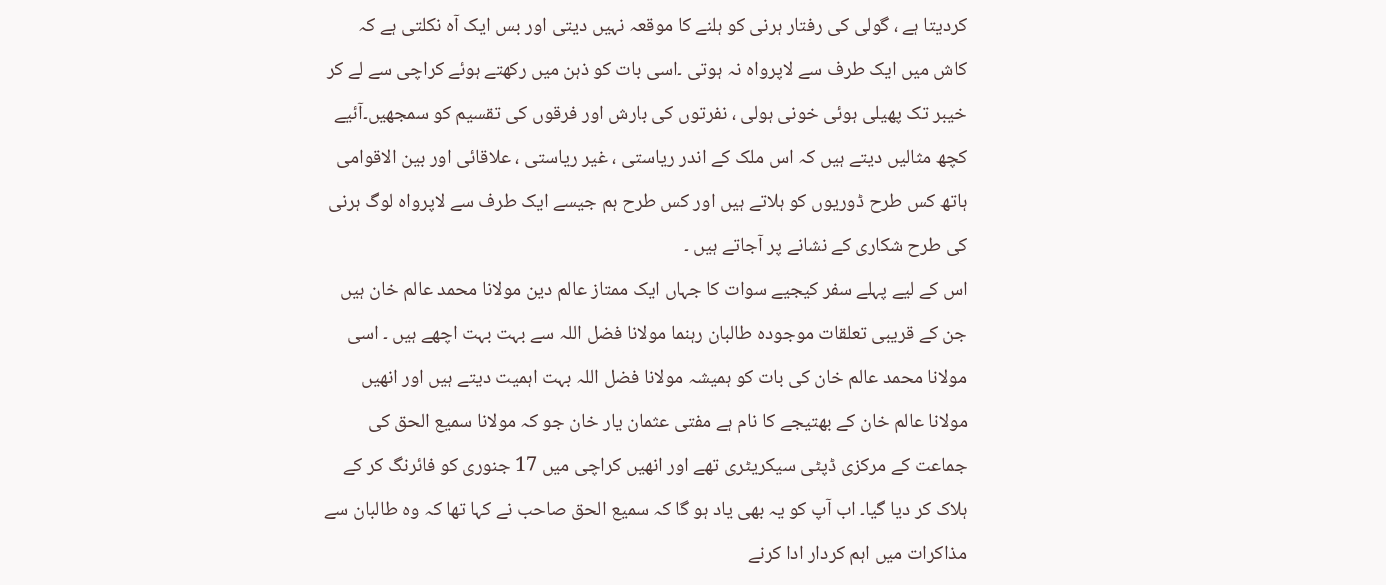کردیتا ہے ، گولی کی رفتار ہرنی کو ہلنے کا موقعہ نہیں دیتی اور بس ایک آہ نکلتی ہے کہ کاش میں ایک طرف سے لاپرواہ نہ ہوتی ۔اسی بات کو ذہن میں رکھتے ہوئے کراچی سے لے کر خیبر تک پھیلی ہوئی خونی ہولی ، نفرتوں کی بارش اور فرقوں کی تقسیم کو سمجھیں۔آئیے کچھ مثالیں دیتے ہیں کہ اس ملک کے اندر ریاستی ، غیر ریاستی ، علاقائی اور بین الاقوامی ہاتھ کس طرح ڈوریوں کو ہلاتے ہیں اور کس طرح ہم جیسے ایک طرف سے لاپرواہ لوگ ہرنی کی طرح شکاری کے نشانے پر آجاتے ہیں ۔
اس کے لیے پہلے سفر کیجیے سوات کا جہاں ایک ممتاز عالم دین مولانا محمد عالم خان ہیں جن کے قریبی تعلقات موجودہ طالبان رہنما مولانا فضل اللہ سے بہت بہت اچھے ہیں ۔ اسی مولانا محمد عالم خان کی بات کو ہمیشہ مولانا فضل اللہ بہت اہمیت دیتے ہیں اور انھیں مولانا عالم خان کے بھتیجے کا نام ہے مفتی عثمان یار خان جو کہ مولانا سمیع الحق کی جماعت کے مرکزی ڈپٹی سیکریٹری تھے اور انھیں کراچی میں 17 جنوری کو فائرنگ کر کے ہلاک کر دیا گیا۔ اب آپ کو یہ بھی یاد ہو گا کہ سمیع الحق صاحب نے کہا تھا کہ وہ طالبان سے مذاکرات میں اہم کردار ادا کرنے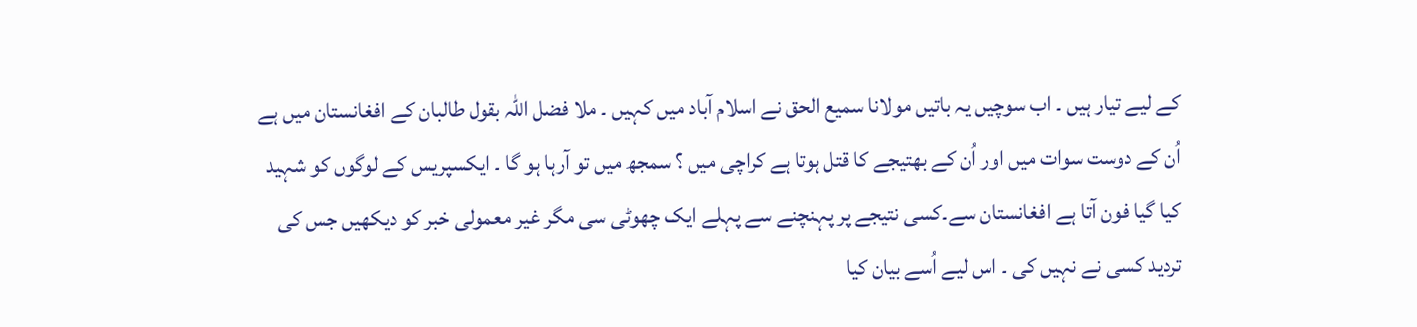کے لیے تیار ہیں ۔ اب سوچیں یہ باتیں مولانا سمیع الحق نے اسلام آباد میں کہیں ۔ ملا فضل اللہ بقول طالبان کے افغانستان میں ہے اُن کے دوست سوات میں اور اُن کے بھتیجے کا قتل ہوتا ہے کراچی میں ؟ سمجھ میں تو آرہا ہو گا ۔ ایکسپریس کے لوگوں کو شہید کیا گیا فون آتا ہے افغانستان سے۔کسی نتیجے پر پہنچنے سے پہلے ایک چھوٹی سی مگر غیر معمولی خبر کو دیکھیں جس کی تردید کسی نے نہیں کی ۔ اس لیے اُسے بیان کیا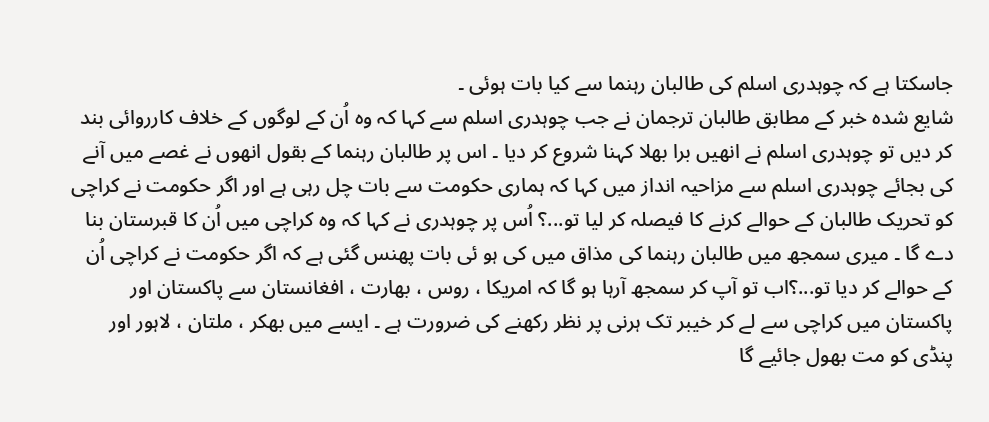جاسکتا ہے کہ چوہدری اسلم کی طالبان رہنما سے کیا بات ہوئی ۔
شایع شدہ خبر کے مطابق طالبان ترجمان نے جب چوہدری اسلم سے کہا کہ وہ اُن کے لوگوں کے خلاف کارروائی بند کر دیں تو چوہدری اسلم نے انھیں برا بھلا کہنا شروع کر دیا ۔ اس پر طالبان رہنما کے بقول انھوں نے غصے میں آنے کی بجائے چوہدری اسلم سے مزاحیہ انداز میں کہا کہ ہماری حکومت سے بات چل رہی ہے اور اگر حکومت نے کراچی کو تحریک طالبان کے حوالے کرنے کا فیصلہ کر لیا تو...؟ اُس پر چوہدری نے کہا کہ وہ کراچی میں اُن کا قبرستان بنا دے گا ۔ میری سمجھ میں طالبان رہنما کی مذاق میں کی ہو ئی بات پھنس گئی ہے کہ اگر حکومت نے کراچی اُن کے حوالے کر دیا تو...؟اب تو آپ کر سمجھ آرہا ہو گا کہ امریکا ، روس ، بھارت ، افغانستان سے پاکستان اور پاکستان میں کراچی سے لے کر خیبر تک ہرنی پر نظر رکھنے کی ضرورت ہے ۔ ایسے میں بھکر ، ملتان ، لاہور اور پنڈی کو مت بھول جائیے گا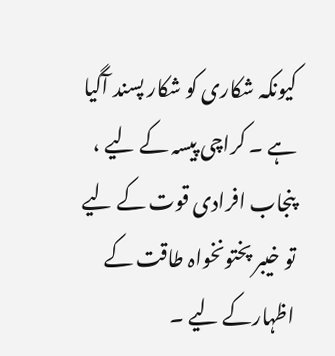کیونکہ شکاری کو شکار پسند آگیا ہے ۔ کراچی پیسہ کے لیے ، پنجاب افرادی قوت کے لیے تو خیبر پختونخواہ طاقت کے اظہارکے لیے ۔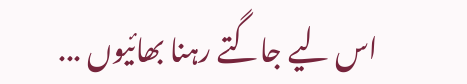اس لیے جاگتے رہنا بھائیوں ...